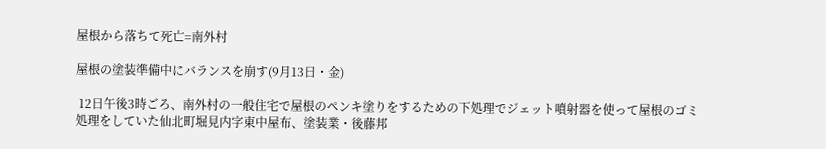屋根から落ちて死亡=南外村

屋根の塗装準備中にバランスを崩す(9月13日・金)

 12日午後3時ごろ、南外村の一般住宅で屋根のペンキ塗りをするための下処理でジェット噴射器を使って屋根のゴミ処理をしていた仙北町堀見内字東中屋布、塗装業・後藤邦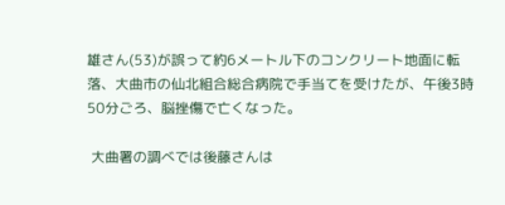雄さん(53)が誤って約6メートル下のコンクリート地面に転落、大曲市の仙北組合総合病院で手当てを受けたが、午後3時50分ごろ、脳挫傷で亡くなった。

 大曲署の調べでは後藤さんは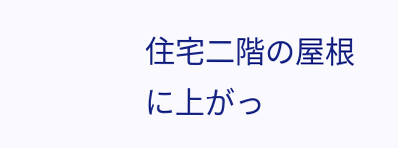住宅二階の屋根に上がっ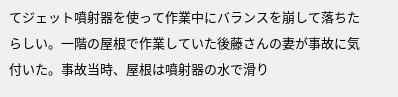てジェット噴射器を使って作業中にバランスを崩して落ちたらしい。一階の屋根で作業していた後藤さんの妻が事故に気付いた。事故当時、屋根は噴射器の水で滑り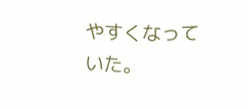やすくなっていた。